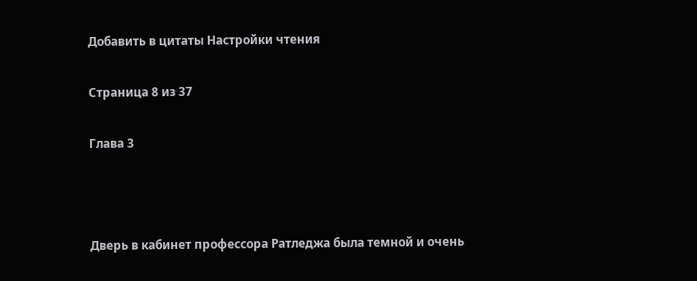Добавить в цитаты Настройки чтения

Страница 8 из 37

Глава 3



Дверь в кабинет профессора Ратледжа была темной и очень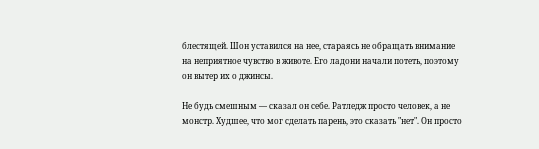блестящей. Шон уставился на нее, стараясь не обращать внимание на неприятное чувство в животе. Его ладони начали потеть, поэтому он вытер их о джинсы.

Не будь смешным — сказал он себе. Ратледж просто человек, а не монстр. Худшее, что мог сделать парень, это сказать "нет". Он просто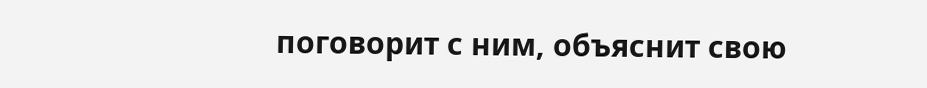поговорит с ним, объяснит свою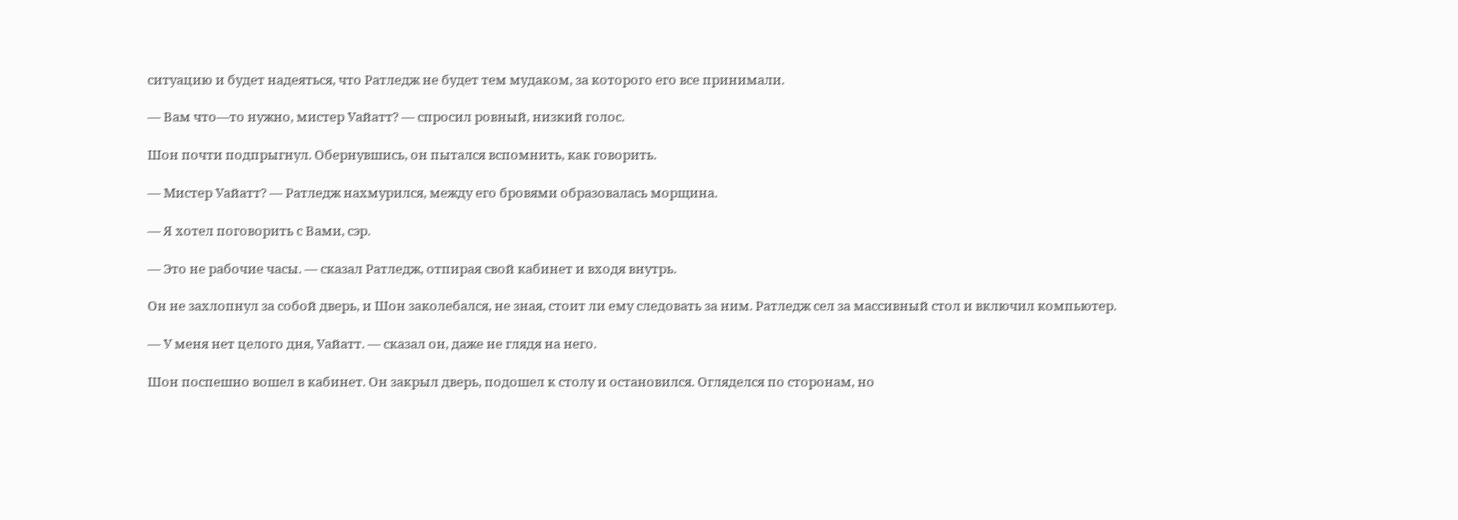ситуацию и будет надеяться, что Ратледж не будет тем мудаком, за которого его все принимали.

— Вам что—то нужно, мистер Уайатт? — спросил ровный, низкий голос.

Шон почти подпрыгнул. Обернувшись, он пытался вспомнить, как говорить.

— Мистер Уайатт? — Ратледж нахмурился, между его бровями образовалась морщина.

— Я хотел поговорить с Вами, сэр.

— Это не рабочие часы. — сказал Ратледж, отпирая свой кабинет и входя внутрь.

Он не захлопнул за собой дверь, и Шон заколебался, не зная, стоит ли ему следовать за ним. Ратледж сел за массивный стол и включил компьютер.

— У меня нет целого дня, Уайатт. — сказал он, даже не глядя на него.

Шон поспешно вошел в кабинет. Он закрыл дверь, подошел к столу и остановился. Огляделся по сторонам, но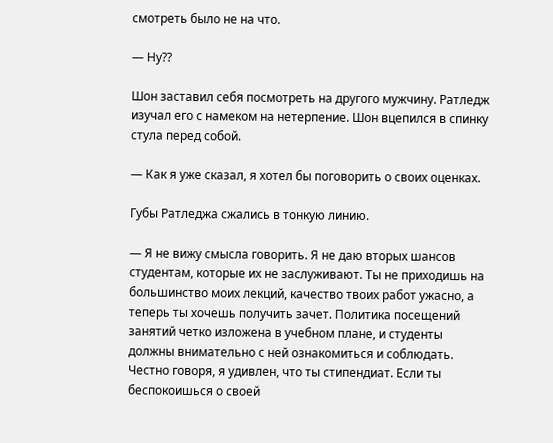смотреть было не на что.

— Ну??

Шон заставил себя посмотреть на другого мужчину. Ратледж изучал его с намеком на нетерпение. Шон вцепился в спинку стула перед собой.

— Как я уже сказал, я хотел бы поговорить о своих оценках.

Губы Ратледжа сжались в тонкую линию.

— Я не вижу смысла говорить. Я не даю вторых шансов студентам, которые их не заслуживают. Ты не приходишь на большинство моих лекций, качество твоих работ ужасно, а теперь ты хочешь получить зачет. Политика посещений занятий четко изложена в учебном плане, и студенты должны внимательно с ней ознакомиться и соблюдать. Честно говоря, я удивлен, что ты стипендиат. Если ты беспокоишься о своей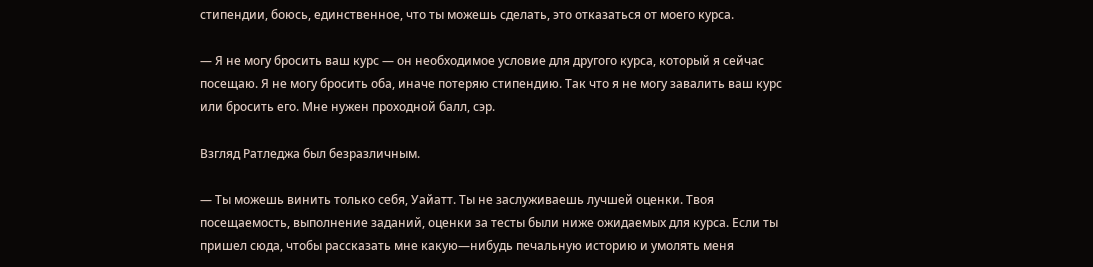стипендии, боюсь, единственное, что ты можешь сделать, это отказаться от моего курса.

— Я не могу бросить ваш курс — он необходимое условие для другого курса, который я сейчас посещаю. Я не могу бросить оба, иначе потеряю стипендию. Так что я не могу завалить ваш курс или бросить его. Мне нужен проходной балл, сэр.

Взгляд Ратледжа был безразличным.

— Ты можешь винить только себя, Уайатт. Ты не заслуживаешь лучшей оценки. Твоя посещаемость, выполнение заданий, оценки за тесты были ниже ожидаемых для курса. Если ты пришел сюда, чтобы рассказать мне какую—нибудь печальную историю и умолять меня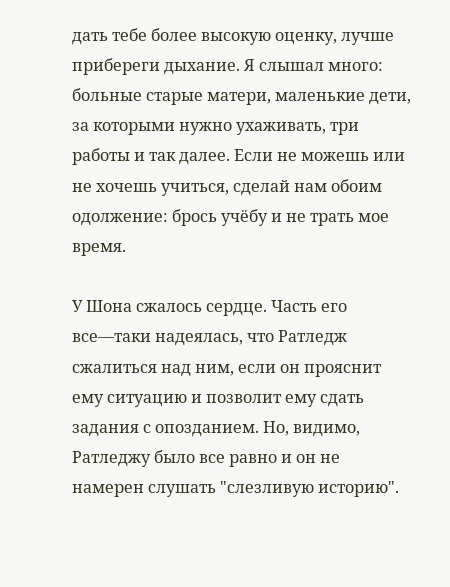дать тебе более высокую оценку, лучше прибереги дыхание. Я слышал много: больные старые матери, маленькие дети, за которыми нужно ухаживать, три работы и так далее. Если не можешь или не хочешь учиться, сделай нам обоим одолжение: брось учёбу и не трать мое время.

У Шона сжалось сердце. Часть его все—таки надеялась, что Ратледж сжалиться над ним, если он прояснит ему ситуацию и позволит ему сдать задания с опозданием. Но, видимо, Ратледжу было все равно и он не намерен слушать "слезливую историю".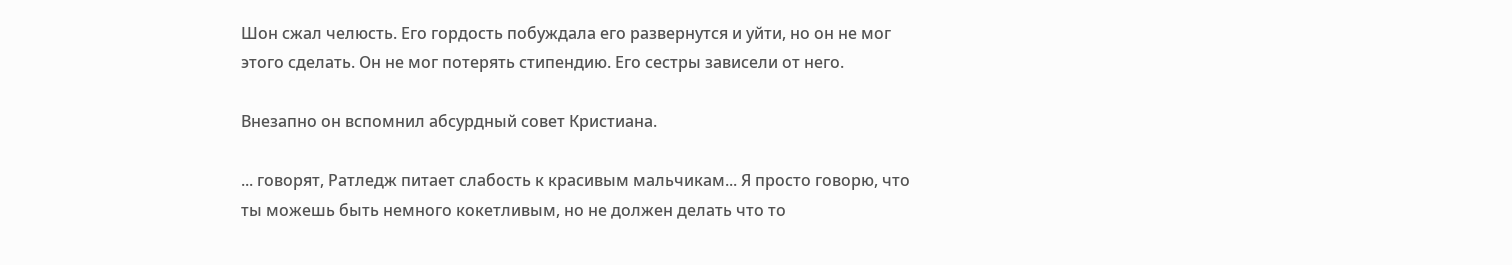Шон сжал челюсть. Его гордость побуждала его развернутся и уйти, но он не мог этого сделать. Он не мог потерять стипендию. Его сестры зависели от него.

Внезапно он вспомнил абсурдный совет Кристиана.

... говорят, Ратледж питает слабость к красивым мальчикам... Я просто говорю, что ты можешь быть немного кокетливым, но не должен делать что то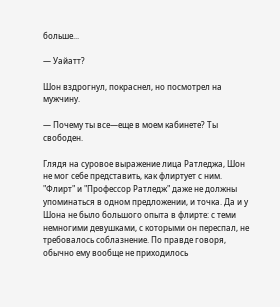больше...

— Уайатт?

Шон вздрогнул, покраснел, но посмотрел на мужчину.

— Почему ты все—еще в моем кабинете? Ты свободен.

Глядя на суровое выражение лица Ратледжа, Шон не мог себе представить, как флиртует с ним. "Флирт" и "Профессор Ратледж" даже не должны упоминаться в одном предложении, и точка. Да и у Шона не было большого опыта в флирте: с теми немногими девушками, с которыми он переспал, не требовалось соблазнение. По правде говоря, обычно ему вообще не приходилось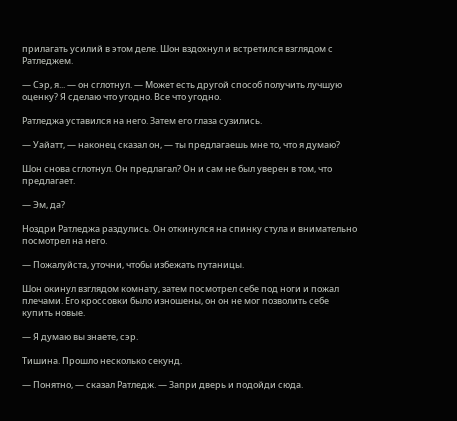прилагать усилий в этом деле. Шон вздохнул и встретился взглядом с Ратледжем.

— Сэр, я... — он сглотнул. — Может есть другой способ получить лучшую оценку? Я сделаю что угодно. Все что угодно.

Ратледжа уставился на него. Затем его глаза сузились.

— Уайатт, — наконец сказал он, — ты предлагаешь мне то, что я думаю?

Шон снова сглотнул. Он предлагал? Он и сам не был уверен в том, что предлагает.

— Эм, да?

Ноздри Ратледжа раздулись. Он откинулся на спинку стула и внимательно посмотрел на него.

— Пожалуйста, уточни, чтобы избежать путаницы.

Шон окинул взглядом комнату, затем посмотрел себе под ноги и пожал плечами. Его кроссовки было изношены, он он не мог позволить себе купить новые.

— Я думаю вы знаете, сэр.

Тишина. Прошло несколько секунд.

— Понятно, — сказал Ратледж. — Запри дверь и подойди сюда.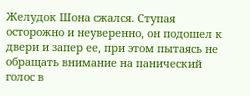Желудок Шона сжался. Ступая осторожно и неуверенно, он подошел к двери и запер ее, при этом пытаясь не обращать внимание на панический голос в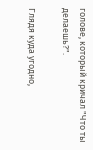голове, который кричал "Что ты делаешь?".

Глядя куда угодно,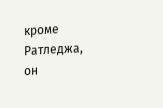кроме Ратледжа, он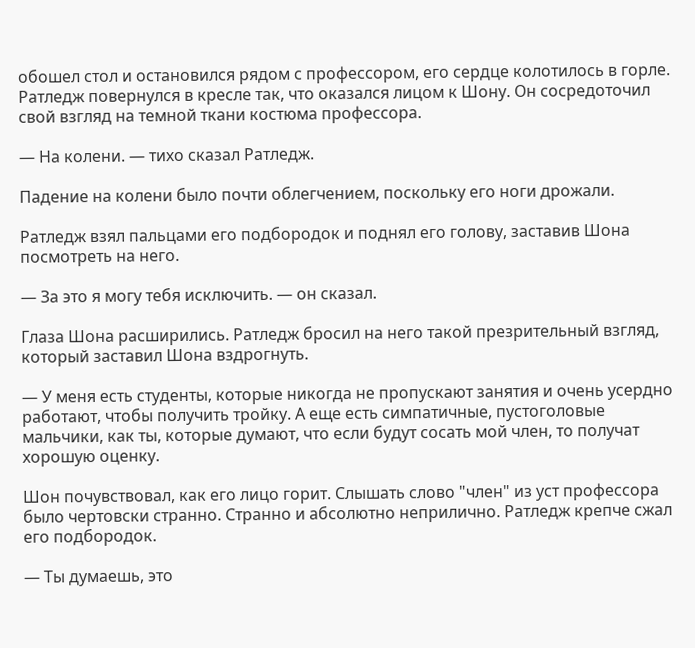обошел стол и остановился рядом с профессором, его сердце колотилось в горле. Ратледж повернулся в кресле так, что оказался лицом к Шону. Он сосредоточил свой взгляд на темной ткани костюма профессора.

— На колени. — тихо сказал Ратледж.

Падение на колени было почти облегчением, поскольку его ноги дрожали.

Ратледж взял пальцами его подбородок и поднял его голову, заставив Шона посмотреть на него.

— За это я могу тебя исключить. — он сказал.

Глаза Шона расширились. Ратледж бросил на него такой презрительный взгляд, который заставил Шона вздрогнуть.

— У меня есть студенты, которые никогда не пропускают занятия и очень усердно работают, чтобы получить тройку. А еще есть симпатичные, пустоголовые мальчики, как ты, которые думают, что если будут сосать мой член, то получат хорошую оценку.

Шон почувствовал, как его лицо горит. Слышать слово "член" из уст профессора было чертовски странно. Странно и абсолютно неприлично. Ратледж крепче сжал его подбородок.

— Ты думаешь, это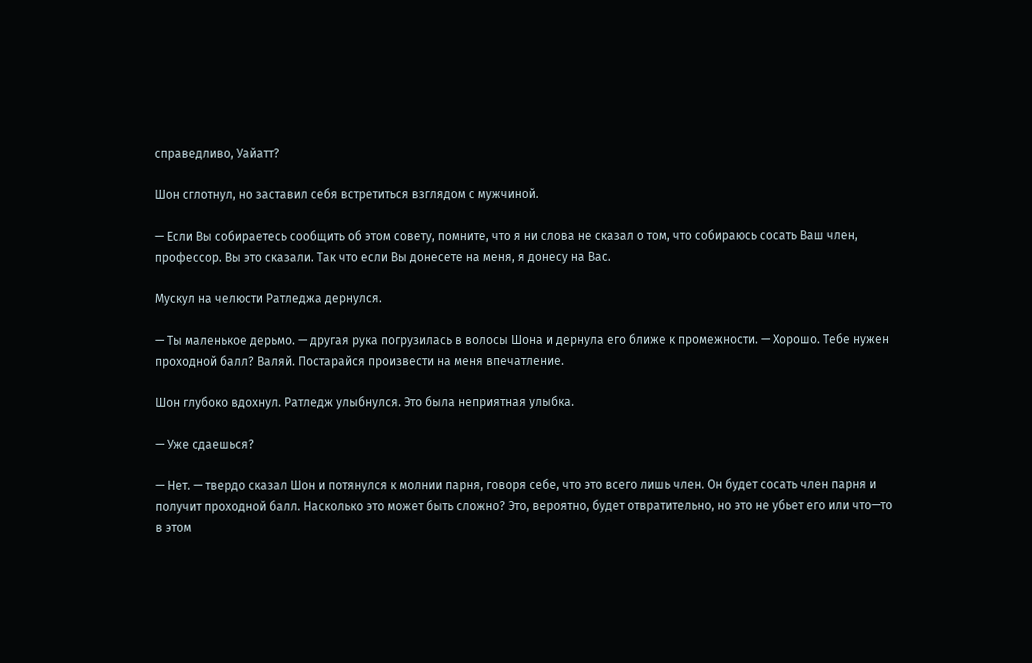справедливо, Уайатт?

Шон сглотнул, но заставил себя встретиться взглядом с мужчиной.

— Если Вы собираетесь сообщить об этом совету, помните, что я ни слова не сказал о том, что собираюсь сосать Ваш член, профессор. Вы это сказали. Так что если Вы донесете на меня, я донесу на Вас.

Мускул на челюсти Ратледжа дернулся.

— Ты маленькое дерьмо. — другая рука погрузилась в волосы Шона и дернула его ближе к промежности. — Хорошо. Тебе нужен проходной балл? Валяй. Постарайся произвести на меня впечатление.

Шон глубоко вдохнул. Ратледж улыбнулся. Это была неприятная улыбка.

— Уже сдаешься?

— Нет. — твердо сказал Шон и потянулся к молнии парня, говоря себе, что это всего лишь член. Он будет сосать член парня и получит проходной балл. Насколько это может быть сложно? Это, вероятно, будет отвратительно, но это не убьет его или что—то в этом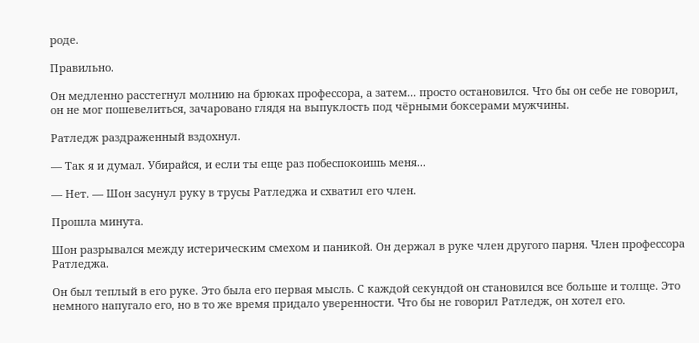роде.

Правильно.

Он медленно расстегнул молнию на брюках профессора, а затем... просто остановился. Что бы он себе не говорил, он не мог пошевелиться, зачаровано глядя на выпуклость под чёрными боксерами мужчины.

Ратледж раздраженный вздохнул.

— Так я и думал. Убирайся, и если ты еще раз побеспокоишь меня...

— Нет. — Шон засунул руку в трусы Ратледжа и схватил его член.

Прошла минута.

Шон разрывался между истерическим смехом и паникой. Он держал в руке член другого парня. Член профессора Ратледжа.

Он был теплый в его руке. Это была его первая мысль. С каждой секундой он становился все больше и толще. Это немного напугало его, но в то же время придало уверенности. Что бы не говорил Ратледж, он хотел его.